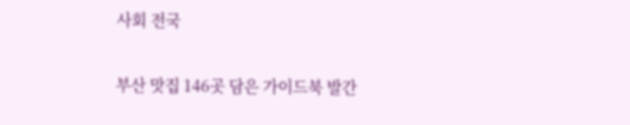사회 전국

부산 맛집 146곳 담은 가이드북 발간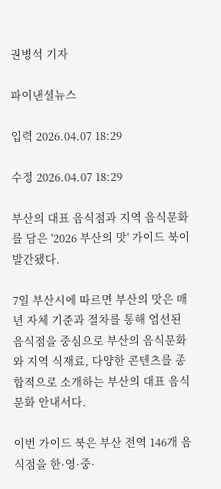권병석 기자

파이낸셜뉴스

입력 2026.04.07 18:29

수정 2026.04.07 18:29

부산의 대표 음식점과 지역 음식문화를 담은 '2026 부산의 맛' 가이드 북이 발간됐다.

7일 부산시에 따르면 부산의 맛은 매년 자체 기준과 절차를 통해 엄선된 음식점을 중심으로 부산의 음식문화와 지역 식재료, 다양한 콘텐츠를 종합적으로 소개하는 부산의 대표 음식문화 안내서다.

이번 가이드 북은 부산 전역 146개 음식점을 한·영·중·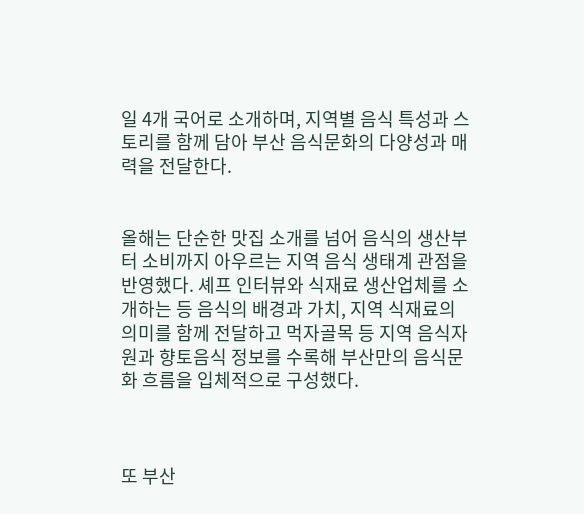일 4개 국어로 소개하며, 지역별 음식 특성과 스토리를 함께 담아 부산 음식문화의 다양성과 매력을 전달한다.


올해는 단순한 맛집 소개를 넘어 음식의 생산부터 소비까지 아우르는 지역 음식 생태계 관점을 반영했다. 셰프 인터뷰와 식재료 생산업체를 소개하는 등 음식의 배경과 가치, 지역 식재료의 의미를 함께 전달하고 먹자골목 등 지역 음식자원과 향토음식 정보를 수록해 부산만의 음식문화 흐름을 입체적으로 구성했다.



또 부산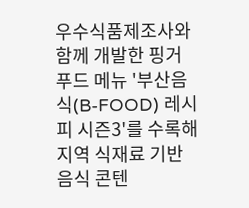우수식품제조사와 함께 개발한 핑거푸드 메뉴 '부산음식(B-FOOD) 레시피 시즌3'를 수록해 지역 식재료 기반 음식 콘텐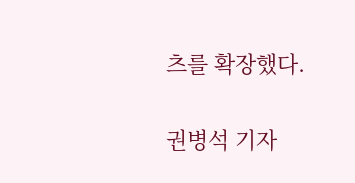츠를 확장했다.

권병석 기자